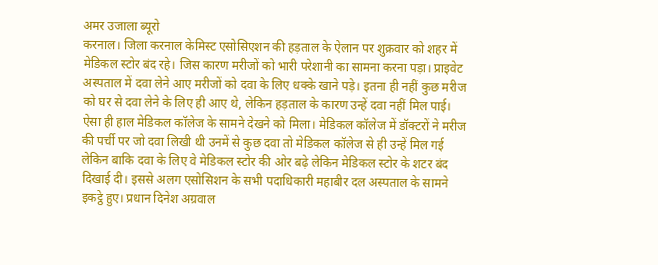अमर उजाला ब्यूरो
करनाल। जिला करनाल केमिस्ट एसोसिएशन की हड़ताल के ऐलान पर शुक्रवार को शहर में मेडिकल स्टोर बंद रहे। जिस कारण मरीजों को भारी परेशानी का सामना करना पड़ा। प्राइवेट अस्पताल में दवा लेने आए मरीजों को दवा के लिए धक्के खाने पड़े। इतना ही नहीं कुछ मरीज को घर से दवा लेने के लिए ही आए थे, लेकिन हड़ताल के कारण उन्हें दवा नहीं मिल पाई। ऐसा ही हाल मेडिकल कॉलेज के सामने देखने को मिला। मेडिकल कॉलेज में डॉक्टरों ने मरीज की पर्ची पर जो दवा लिखी थी उनमें से कुछ दवा तो मेडिकल कॉलेज से ही उन्हें मिल गई लेकिन बाकि दवा के लिए वे मेडिकल स्टोर की ओर बढ़े लेकिन मेडिकल स्टोर के शटर बंद दिखाई दी। इससे अलग एसोसिशन के सभी पदाधिकारी महाबीर दल अस्पताल के सामने इकट्ठे हुए। प्रधान दिनेश अग्रवाल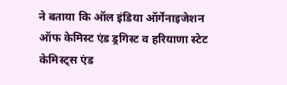ने बताया कि ऑल इंडिया ऑर्गेनाइजेशन ऑफ केमिस्ट एंड ड्रगिस्ट व हरियाणा स्टेट केमिस्ट्स एंड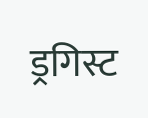ड्रगिस्ट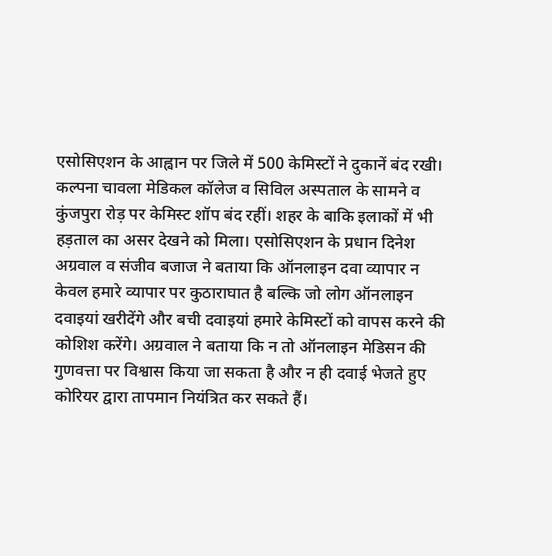एसोसिएशन के आह्वान पर जिले में 500 केमिस्टों ने दुकानें बंद रखी। कल्पना चावला मेडिकल कॉलेज व सिविल अस्पताल के सामने व कुंजपुरा रोड़ पर केमिस्ट शॉप बंद रहीं। शहर के बाकि इलाकों में भी हड़ताल का असर देखने को मिला। एसोसिएशन के प्रधान दिनेश अग्रवाल व संजीव बजाज ने बताया कि ऑनलाइन दवा व्यापार न केवल हमारे व्यापार पर कुठाराघात है बल्कि जो लोग ऑनलाइन दवाइयां खरीदेंगे और बची दवाइयां हमारे केमिस्टों को वापस करने की कोशिश करेंगे। अग्रवाल ने बताया कि न तो ऑनलाइन मेडिसन की गुणवत्ता पर विश्वास किया जा सकता है और न ही दवाई भेजते हुए कोरियर द्वारा तापमान नियंत्रित कर सकते हैं।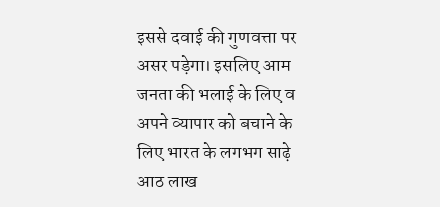इससे दवाई की गुणवत्ता पर असर पड़ेगा। इसलिए आम जनता की भलाई के लिए व अपने व्यापार को बचाने के लिए भारत के लगभग साढ़े आठ लाख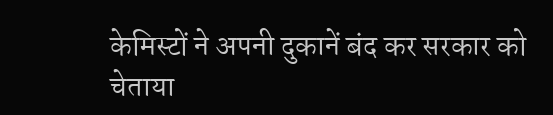केमिस्टों ने अपनी दुकानें बंद कर सरकार को चेताया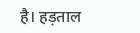है। हड़ताल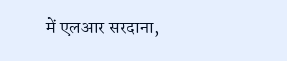में एलआर सरदाना,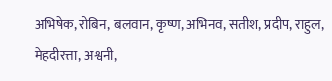अभिषेक, रोबिन, बलवान, कृष्ण, अभिनव, सतीश, प्रदीप, राहुल, मेहदीरत्ता, अश्वनी,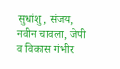सुधांशु, संजय, नवीन चावला, जेपी व विकास गंभीर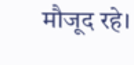मौजूद रहे।